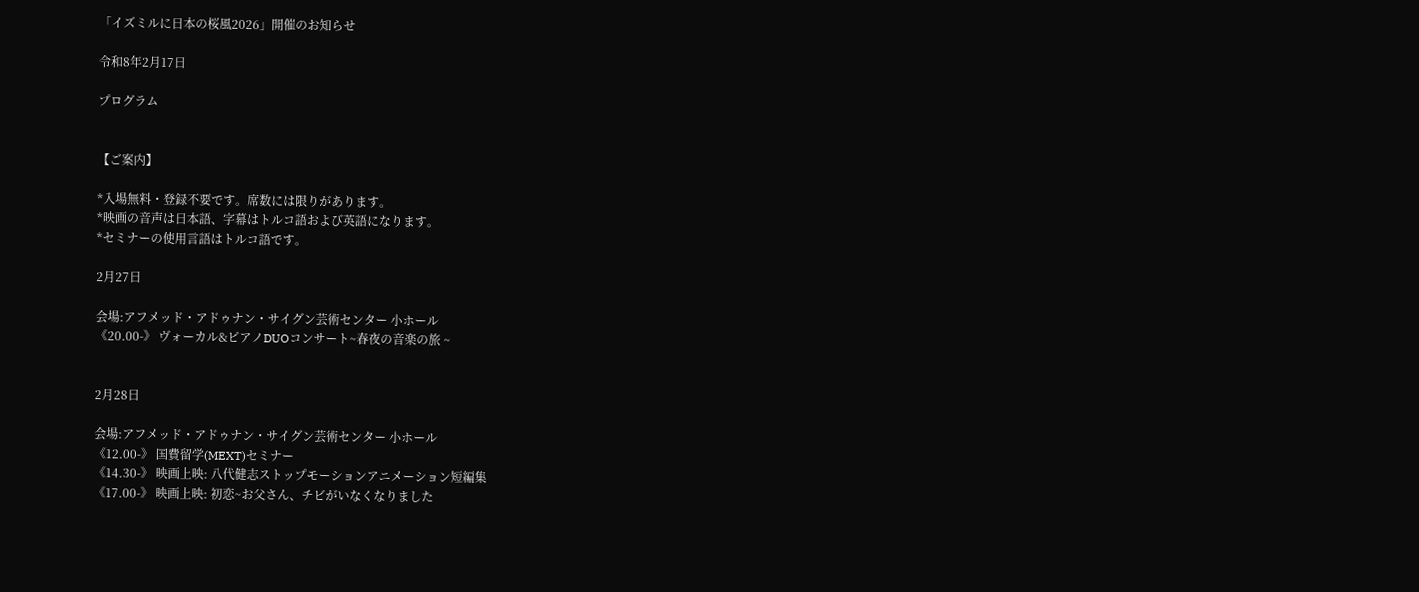「イズミルに日本の桜風2026」開催のお知らせ

令和8年2月17日

プログラム


【ご案内】

*入場無料・登録不要です。席数には限りがあります。
*映画の音声は日本語、字幕はトルコ語および英語になります。
*セミナーの使用言語はトルコ語です。

2月27日

会場:アフメッド・アドゥナン・サイグン芸術センター 小ホール
《20.00-》 ヴォーカル&ピアノDUOコンサート~春夜の音楽の旅 ~


2月28日

会場:アフメッド・アドゥナン・サイグン芸術センター 小ホール
《12.00-》 国費留学(MEXT)セミナー
《14.30-》 映画上映: 八代健志ストップモーションアニメーション短編集
《17.00-》 映画上映: 初恋~お父さん、チビがいなくなりました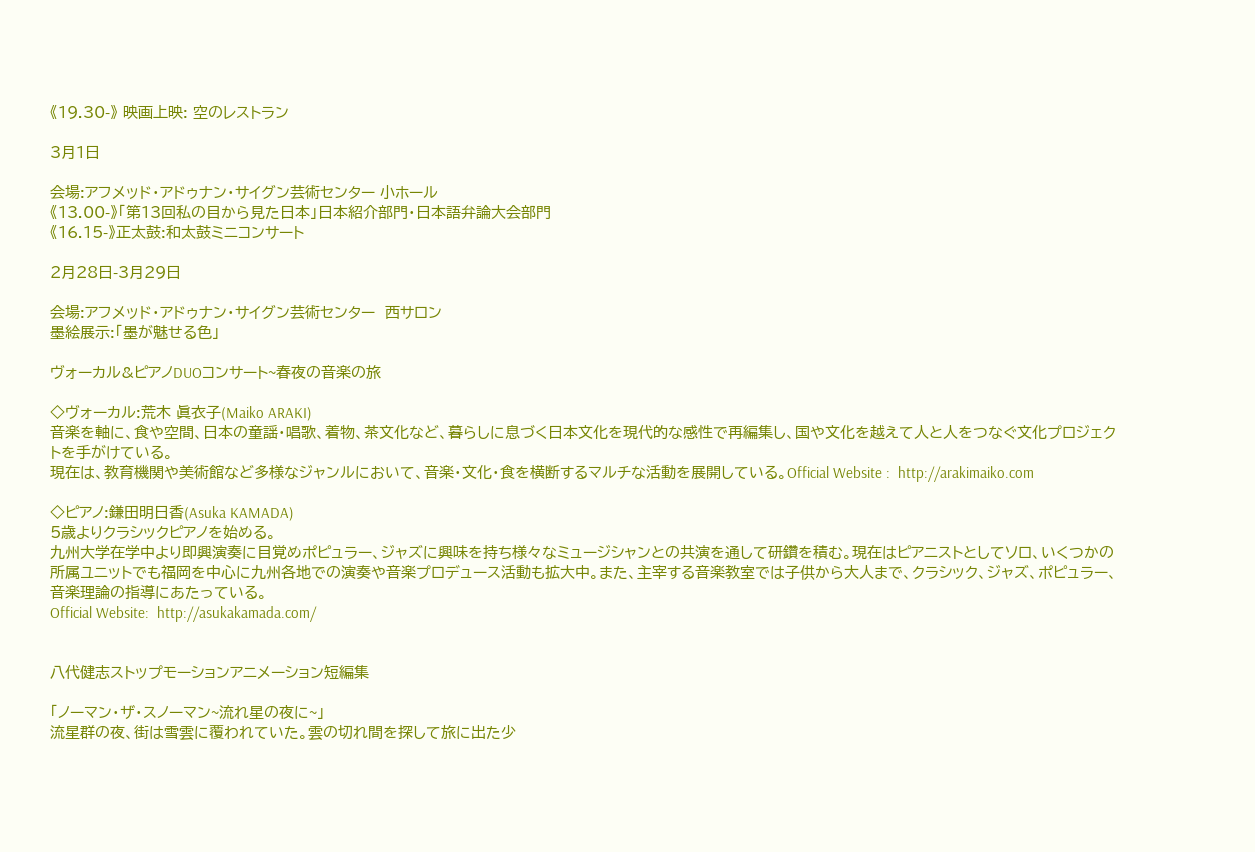《19.30-》 映画上映: 空のレストラン

3月1日

会場:アフメッド・アドゥナン・サイグン芸術センター 小ホール
《13.00-》「第13回私の目から見た日本」日本紹介部門・日本語弁論大会部門
《16.15-》正太鼓:和太鼓ミニコンサート

2月28日-3月29日

会場:アフメッド・アドゥナン・サイグン芸術センター  西サロン
墨絵展示:「墨が魅せる色」

ヴォーカル&ピアノDUOコンサート~春夜の音楽の旅

◇ヴォーカル:荒木 眞衣子(Maiko ARAKI)
音楽を軸に、食や空間、日本の童謡・唱歌、着物、茶文化など、暮らしに息づく日本文化を現代的な感性で再編集し、国や文化を越えて人と人をつなぐ文化プロジェクトを手がけている。
現在は、教育機関や美術館など多様なジャンルにおいて、音楽・文化・食を横断するマルチな活動を展開している。Official Website :  http://arakimaiko.com

◇ピアノ:鎌田明日香(Asuka KAMADA)
5歳よりクラシックピアノを始める。
九州大学在学中より即興演奏に目覚めポピュラー、ジャズに興味を持ち様々なミュージシャンとの共演を通して研鑽を積む。現在はピアニストとしてソロ、いくつかの所属ユニットでも福岡を中心に九州各地での演奏や音楽プロデュース活動も拡大中。また、主宰する音楽教室では子供から大人まで、クラシック、ジャズ、ポピュラー、音楽理論の指導にあたっている。
Official Website:  http://asukakamada.com/


八代健志ストップモーションアニメーション短編集

「ノーマン・ザ・スノーマン~流れ星の夜に~」
流星群の夜、街は雪雲に覆われていた。雲の切れ間を探して旅に出た少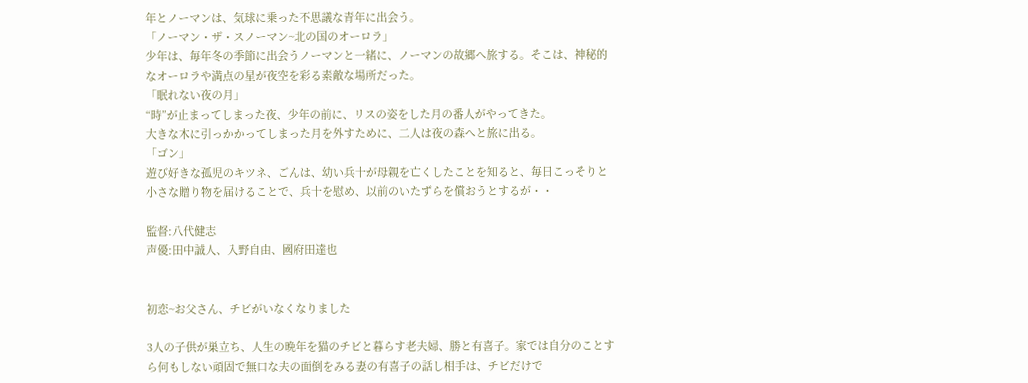年とノーマンは、気球に乗った不思議な青年に出会う。
「ノーマン・ザ・スノーマン~北の国のオーロラ」
少年は、毎年冬の季節に出会うノーマンと一緒に、ノーマンの故郷へ旅する。そこは、神秘的なオーロラや満点の星が夜空を彩る素敵な場所だった。
「眠れない夜の月」
“時”が止まってしまった夜、少年の前に、リスの姿をした月の番人がやってきた。
大きな木に引っかかってしまった月を外すために、二人は夜の森へと旅に出る。
「ゴン」
遊び好きな孤児のキツネ、ごんは、幼い兵十が母親を亡くしたことを知ると、毎日こっそりと小さな贈り物を届けることで、兵十を慰め、以前のいたずらを償おうとするが・・

監督:八代健志
声優:田中誠人、入野自由、國府田達也


初恋~お父さん、チビがいなくなりました

3人の子供が巣立ち、人生の晩年を猫のチビと暮らす老夫婦、勝と有喜子。家では自分のことすら何もしない頑固で無口な夫の面倒をみる妻の有喜子の話し相手は、チビだけで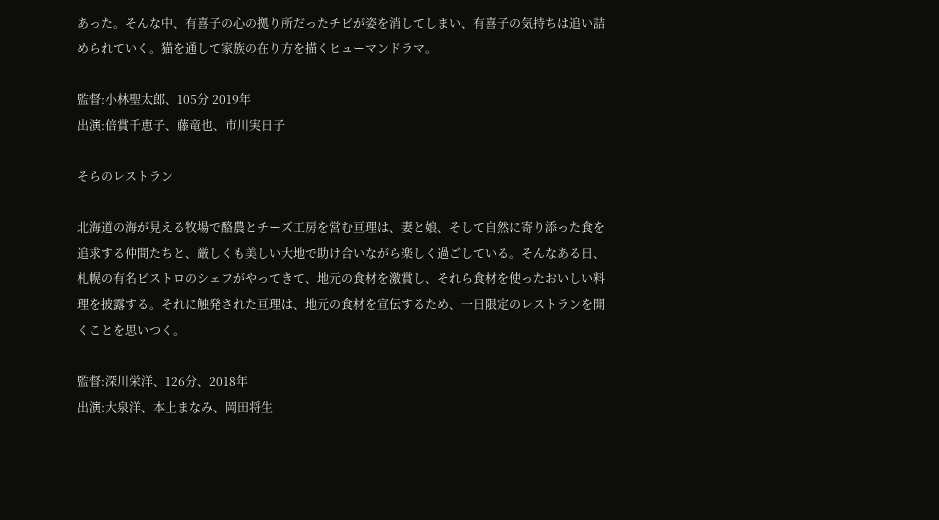あった。そんな中、有喜子の心の拠り所だったチビが姿を消してしまい、有喜子の気持ちは追い詰められていく。猫を通して家族の在り方を描くヒューマンドラマ。

監督:小林聖太郎、105分 2019年
出演:倍賞千恵子、藤竜也、市川実日子

そらのレストラン

北海道の海が見える牧場で酪農とチーズ工房を営む亘理は、妻と娘、そして自然に寄り添った食を追求する仲間たちと、厳しくも美しい大地で助け合いながら楽しく過ごしている。そんなある日、札幌の有名ビストロのシェフがやってきて、地元の食材を激賞し、それら食材を使ったおいしい料理を披露する。それに触発された亘理は、地元の食材を宣伝するため、一日限定のレストランを開くことを思いつく。

監督:深川栄洋、126分、2018年
出演:大泉洋、本上まなみ、岡田将生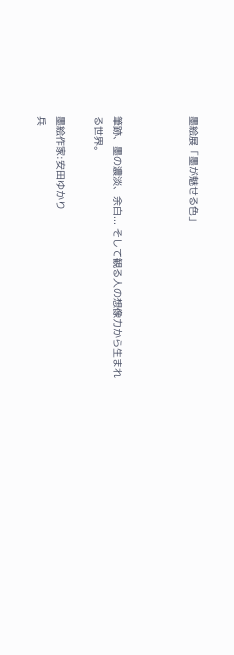墨絵展「墨が魅せる色」



筆跡、墨の濃淡、余白... そして観る人の想像力から生まれる世界。

墨絵作家:安田ゆかり
兵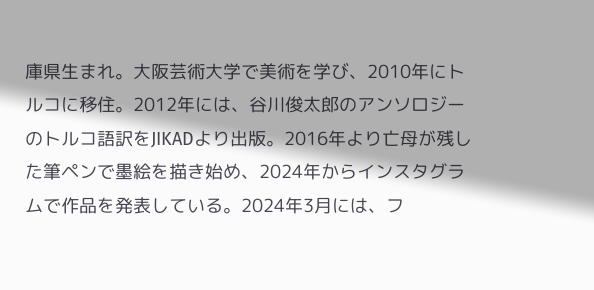庫県生まれ。大阪芸術大学で美術を学び、2010年にトルコに移住。2012年には、谷川俊太郎のアンソロジーのトルコ語訳をJIKADより出版。2016年より亡母が残した筆ペンで墨絵を描き始め、2024年からインスタグラムで作品を発表している。2024年3月には、フ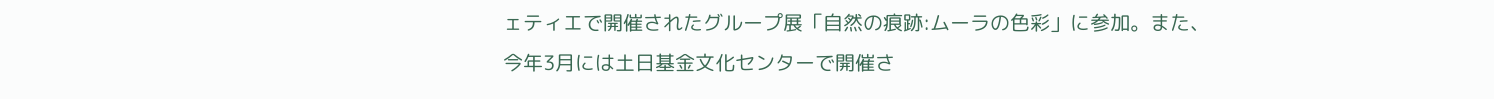ェティエで開催されたグループ展「自然の痕跡:ムーラの色彩」に参加。また、今年3月には土日基金文化センターで開催さ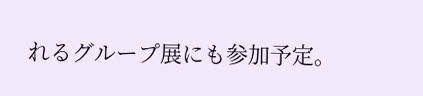れるグループ展にも参加予定。